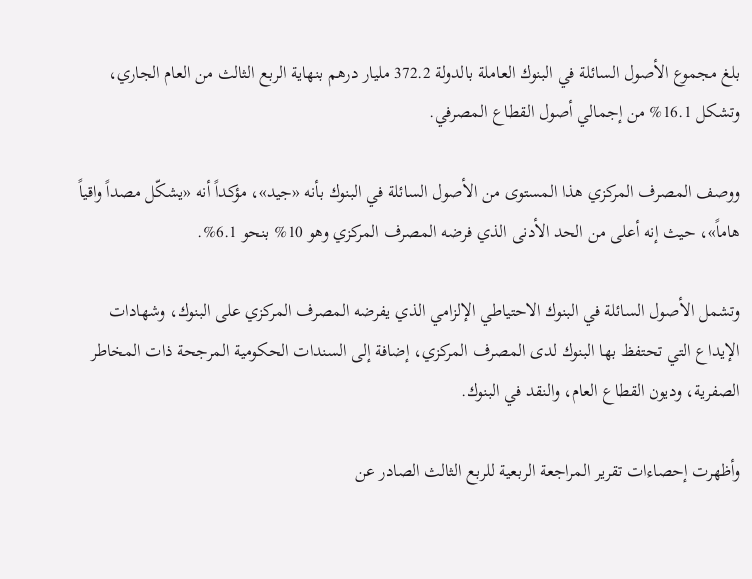بلغ مجموع الأصول السائلة في البنوك العاملة بالدولة 372.2 مليار درهم بنهاية الربع الثالث من العام الجاري، وتشكل 16.1% من إجمالي أصول القطاع المصرفي.

ووصف المصرف المركزي هذا المستوى من الأصول السائلة في البنوك بأنه «جيد»، مؤكداً أنه «يشكّل مصداً واقياً هاماً»، حيث إنه أعلى من الحد الأدنى الذي فرضه المصرف المركزي وهو 10% بنحو 6.1%.

وتشمل الأصول السائلة في البنوك الاحتياطي الإلزامي الذي يفرضه المصرف المركزي على البنوك، وشهادات الإيداع التي تحتفظ بها البنوك لدى المصرف المركزي، إضافة إلى السندات الحكومية المرجحة ذات المخاطر الصفرية، وديون القطاع العام، والنقد في البنوك.

وأظهرت إحصاءات تقرير المراجعة الربعية للربع الثالث الصادر عن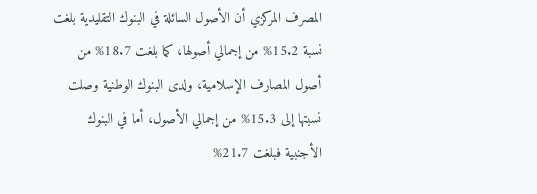المصرف المركزي أن الأصول السائلة في البنوك التقليدية بلغت نسبة 15.2% من إجمالي أصولها، كما بلغت 18.7% من أصول المصارف الإسلامية، ولدى البنوك الوطنية وصلت نسبتها إلى 15.3% من إجمالي الأصول، أما في البنوك الأجنبية فبلغت 21.7%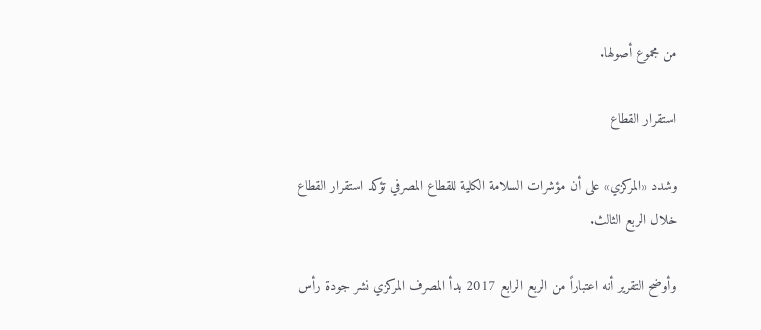من مجموع أصولها.

استقرار القطاع

وشدد «المركزي» على أن مؤشرات السلامة الكلية للقطاع المصرفي تؤكد استقرار القطاع خلال الربع الثالث.

وأوضح التقرير أنه اعتباراً من الربع الرابع 2017 بدأ المصرف المركزي نشر جودة رأس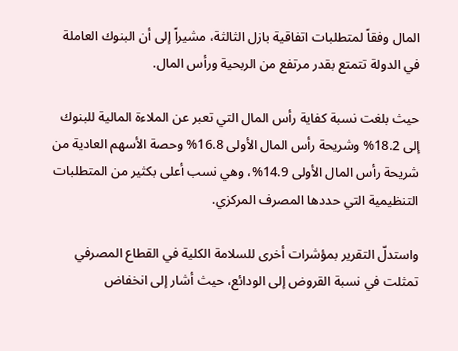المال وفقاً لمتطلبات اتفاقية بازل الثالثة، مشيراً إلى أن البنوك العاملة في الدولة تتمتع بقدر مرتفع من الربحية ورأس المال.

حيث بلغت نسبة كفاية رأس المال التي تعبر عن الملاءة المالية للبنوك إلى 18.2% وشريحة رأس المال الأولى 16.8% وحصة الأسهم العادية من شريحة رأس المال الأولى 14.9%، وهي نسب أعلى بكثير من المتطلبات التنظيمية التي حددها المصرف المركزي.

واستدلّ التقرير بمؤشرات أخرى للسلامة الكلية في القطاع المصرفي تمثلت في نسبة القروض إلى الودائع، حيث أشار إلى انخفاض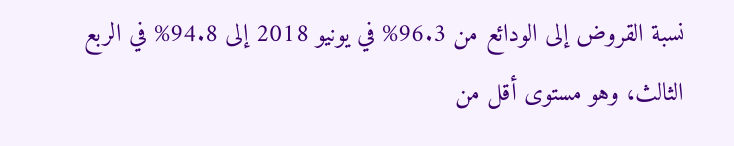نسبة القروض إلى الودائع من 96.3% في يونيو 2018 إلى 94.8% في الربع الثالث، وهو مستوى أقل من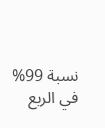نسبة 99% في الربع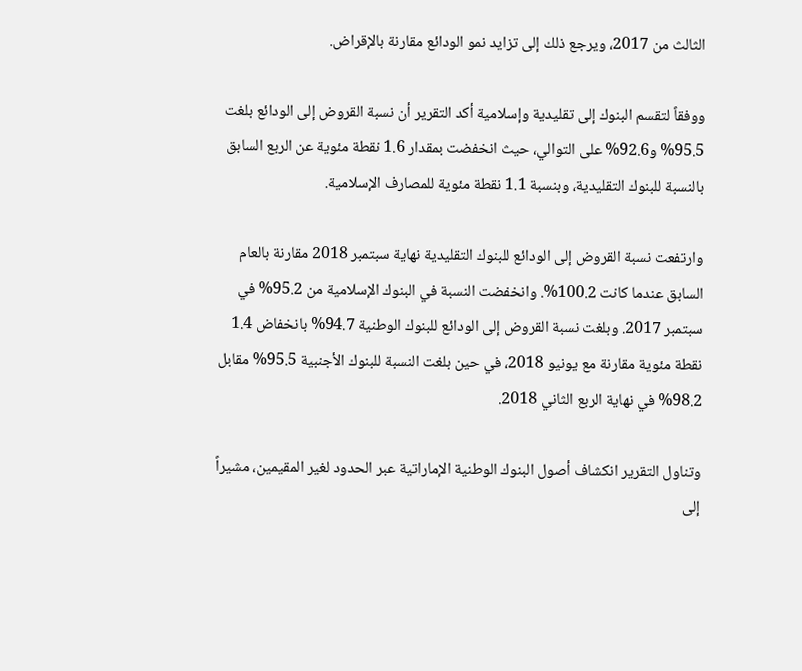الثالث من 2017، ويرجع ذلك إلى تزايد نمو الودائع مقارنة بالإقراض.

ووفقاً لتقسم البنوك إلى تقليدية وإسلامية أكد التقرير أن نسبة القروض إلى الودائع بلغت 95.5% و92.6% على التوالي، حيث انخفضت بمقدار 1.6 نقطة مئوية عن الربع السابق بالنسبة للبنوك التقليدية، وبنسبة 1.1 نقطة مئوية للمصارف الإسلامية.

وارتفعت نسبة القروض إلى الودائع للبنوك التقليدية نهاية سبتمبر 2018 مقارنة بالعام السابق عندما كانت 100.2%. وانخفضت النسبة في البنوك الإسلامية من 95.2% في سبتمبر 2017. وبلغت نسبة القروض إلى الودائع للبنوك الوطنية 94.7% بانخفاض 1.4 نقطة مئوية مقارنة مع يونيو 2018، في حين بلغت النسبة للبنوك الأجنبية 95.5% مقابل 98.2% في نهاية الربع الثاني 2018.

وتناول التقرير انكشاف أصول البنوك الوطنية الإماراتية عبر الحدود لغير المقيمين، مشيراً إلى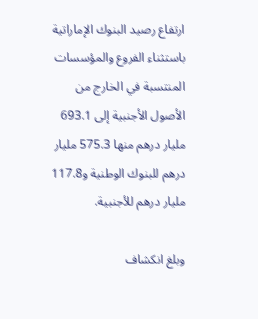ارتفاع رصيد البنوك الإماراتية باستثناء الفروع والمؤسسات المنتسبة في الخارج من الأصول الأجنبية إلى 693.1 مليار درهم منها 575.3 مليار درهم للبنوك الوطنية و117.8 مليار درهم للأجنبية.

وبلغ انكشاف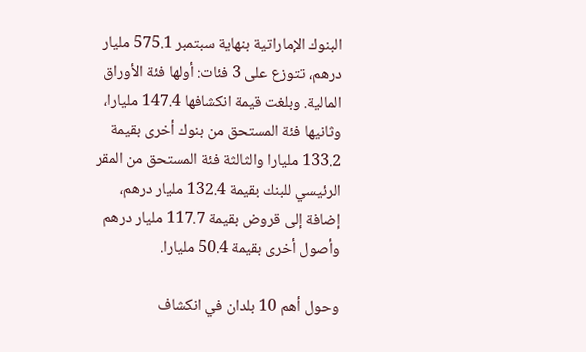البنوك الإماراتية بنهاية سبتمبر 575.1 مليار درهم، تتوزع على 3 فئات: أولها فئة الأوراق المالية. وبلغت قيمة انكشافها 147.4 مليارا، وثانيها فئة المستحق من بنوك أخرى بقيمة 133.2 مليارا والثالثة فئة المستحق من المقر الرئيسي للبنك بقيمة 132.4 مليار درهم، إضافة إلى قروض بقيمة 117.7 مليار درهم وأصول أخرى بقيمة 50.4 مليارا.

وحول أهم 10 بلدان في انكشاف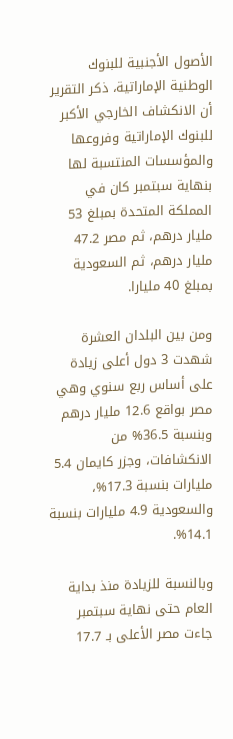الأصول الأجنبية للبنوك الوطنية الإماراتية، ذكر التقرير أن الانكشاف الخارجي الأكبر للبنوك الإماراتية وفروعها والمؤسسات المنتسبة لها بنهاية سبتمبر كان في المملكة المتحدة بمبلغ 53 مليار درهم، ثم مصر 47.2 مليار درهم، ثم السعودية بمبلغ 40 مليارا.

ومن بين البلدان العشرة شهدت 3 دول أعلى زيادة على أساس ربع سنوي وهي مصر بواقع 12.6 مليار درهم وبنسبة 36.5% من الانكشافات، وجزر كايمان 5.4 مليارات بنسبة 17.3%، والسعودية 4.9 مليارات بنسبة 14.1%.

وبالنسبة للزيادة منذ بداية العام حتى نهاية سبتمبر جاءت مصر الأعلى بـ 17.7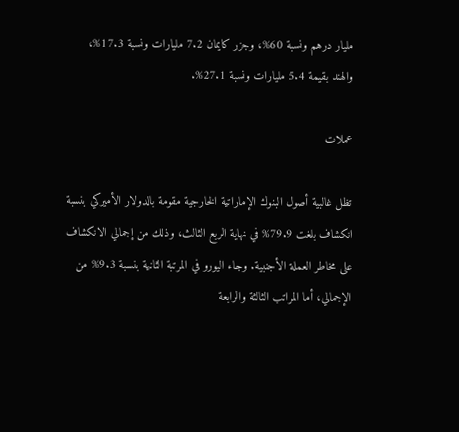مليار درهم ونسبة 60%، وجزر كايمان 7.2 مليارات ونسبة 17.3%، والهند بقيمة 5.4 مليارات ونسبة 27.1%.

عملات

تظل غالبية أصول البنوك الإماراتية الخارجية مقومة بالدولار الأميركي بنسبة انكشاف بلغت 79.9% في نهاية الربع الثالث، وذلك من إجمالي الانكشاف على مخاطر العملة الأجنبية. وجاء اليورو في المرتبة الثانية بنسبة 9.3% من الإجمالي، أما المراتب الثالثة والرابعة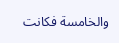والخامسة فكانت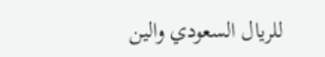للريال السعودي والين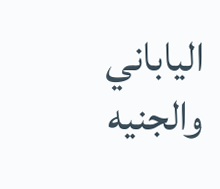الياباني والجنيه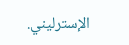الإسترليني.